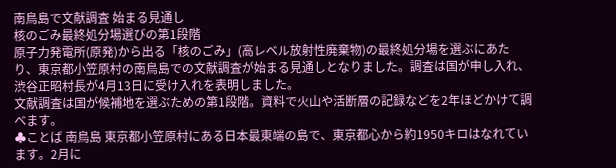南鳥島で文献調査 始まる見通し
核のごみ最終処分場選びの第1段階
原子力発電所(原発)から出る「核のごみ」(高レベル放射性廃棄物)の最終処分場を選ぶにあたり、東京都小笠原村の南鳥島での文献調査が始まる見通しとなりました。調査は国が申し入れ、渋谷正昭村長が4月13日に受け入れを表明しました。
文献調査は国が候補地を選ぶための第1段階。資料で火山や活断層の記録などを2年ほどかけて調べます。
♣ことば 南鳥島 東京都小笠原村にある日本最東端の島で、東京都心から約1950キロはなれています。2月に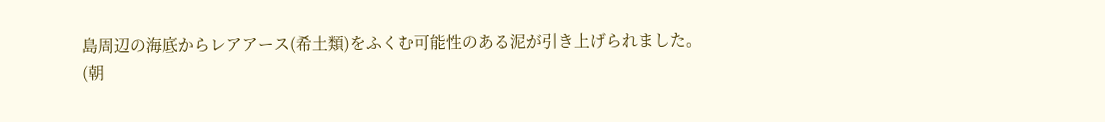島周辺の海底からレアアース(希土類)をふくむ可能性のある泥が引き上げられました。
(朝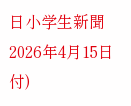日小学生新聞2026年4月15日付)